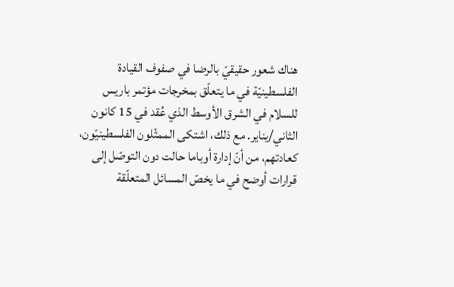هناك شعور حقيقيّ بالرضا في صفوف القيادة الفلسطينيّة في ما يتعلّق بمخرجات مؤتمر باريس للسلام في الشرق الأوسط الذي عُقد في 15 كانون الثاني/يناير. مع ذلك، اشتكى الممثّلون الفلسطينيّون، كعادتهم، من أنّ إدارة أوباما حالت دون التوصّل إلى قرارات أوضح في ما يخصّ المسائل المتعلّقة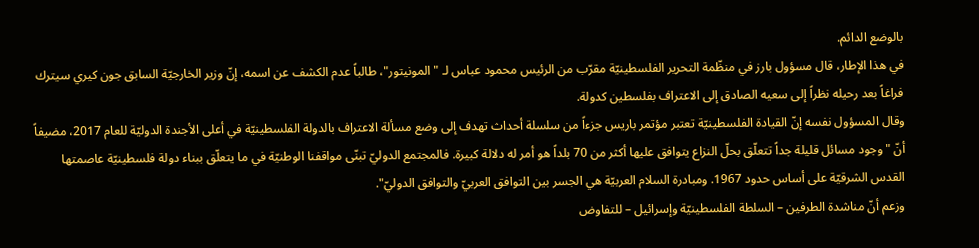بالوضع الدائم.
في هذا الإطار، قال مسؤول بارز في منظّمة التحرير الفلسطينيّة مقرّب من الرئيس محمود عباس لـ "المونيتور"، طالباً عدم الكشف عن اسمه، إنّ وزير الخارجيّة السابق جون كيري سيترك فراغاً بعد رحيله نظراً إلى سعيه الصادق إلى الاعتراف بفلسطين كدولة.
وقال المسؤول نفسه إنّ القيادة الفلسطينيّة تعتبر مؤتمر باريس جزءاً من سلسلة أحداث تهدف إلى وضع مسألة الاعتراف بالدولة الفلسطينيّة في أعلى الأجندة الدوليّة للعام 2017، مضيفاً أنّ "وجود مسائل قليلة جداً تتعلّق بحلّ النزاع يتوافق عليها أكثر من 70 بلداً هو أمر له دلالة كبيرة. فالمجتمع الدوليّ تبنّى مواقفنا الوطنيّة في ما يتعلّق ببناء دولة فلسطينيّة عاصمتها القدس الشرقيّة على أساس حدود 1967. ومبادرة السلام العربيّة هي الجسر بين التوافق العربيّ والتوافق الدوليّ".
وزعم أنّ مناشدة الطرفين – السلطة الفلسطينيّة وإسرائيل – للتفاوض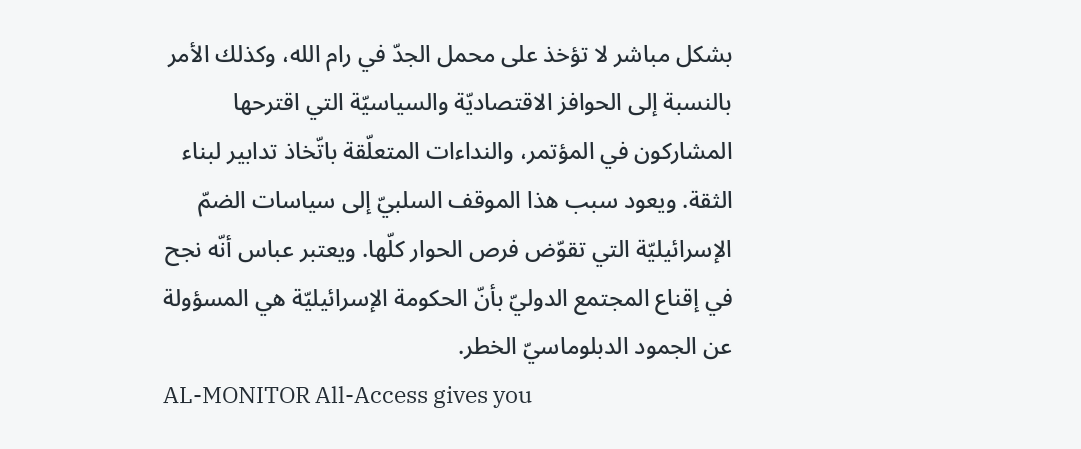بشكل مباشر لا تؤخذ على محمل الجدّ في رام الله، وكذلك الأمر بالنسبة إلى الحوافز الاقتصاديّة والسياسيّة التي اقترحها المشاركون في المؤتمر، والنداءات المتعلّقة باتّخاذ تدابير لبناء الثقة. ويعود سبب هذا الموقف السلبيّ إلى سياسات الضمّ الإسرائيليّة التي تقوّض فرص الحوار كلّها. ويعتبر عباس أنّه نجح في إقناع المجتمع الدوليّ بأنّ الحكومة الإسرائيليّة هي المسؤولة عن الجمود الدبلوماسيّ الخطر.
AL-MONITOR All-Access gives you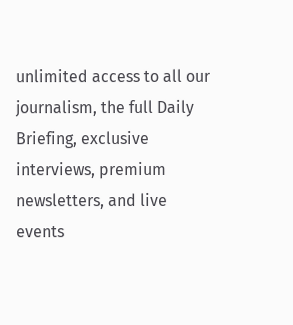unlimited access to all our journalism, the full Daily Briefing, exclusive interviews, premium newsletters, and live events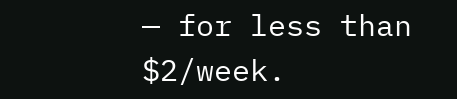— for less than $2/week.